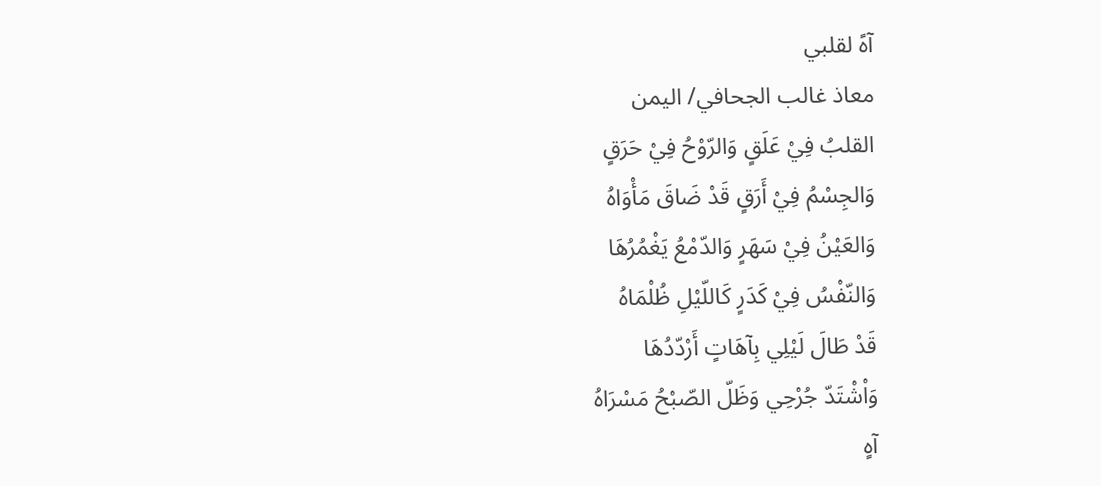آهً لقلبي
معاذ غالب الجحافي/ اليمن
القلبُ فِيْ عَلَقٍ وَالرّوْحُ فِيْ حَرَقٍ
وَالجِسْمُ فِيْ أَرَقٍ قَدْ ضَاقَ مَأْوَاهُ
وَالعَيْنُ فِيْ سَهَرٍ وَالدّمْعُ يَغْمُرُهَا
وَالنّفْسُ فِيْ كَدَرٍ كَاللّيْلِ ظُلْمَاهُ
قَدْ طَالَ لَيْلِي بِآهَاتٍ أَرْدّدُهَا
وَاْشْتَدّ جُرْحِي وَظَلّ الصّبْحُ مَسْرَاهُ
آهٍ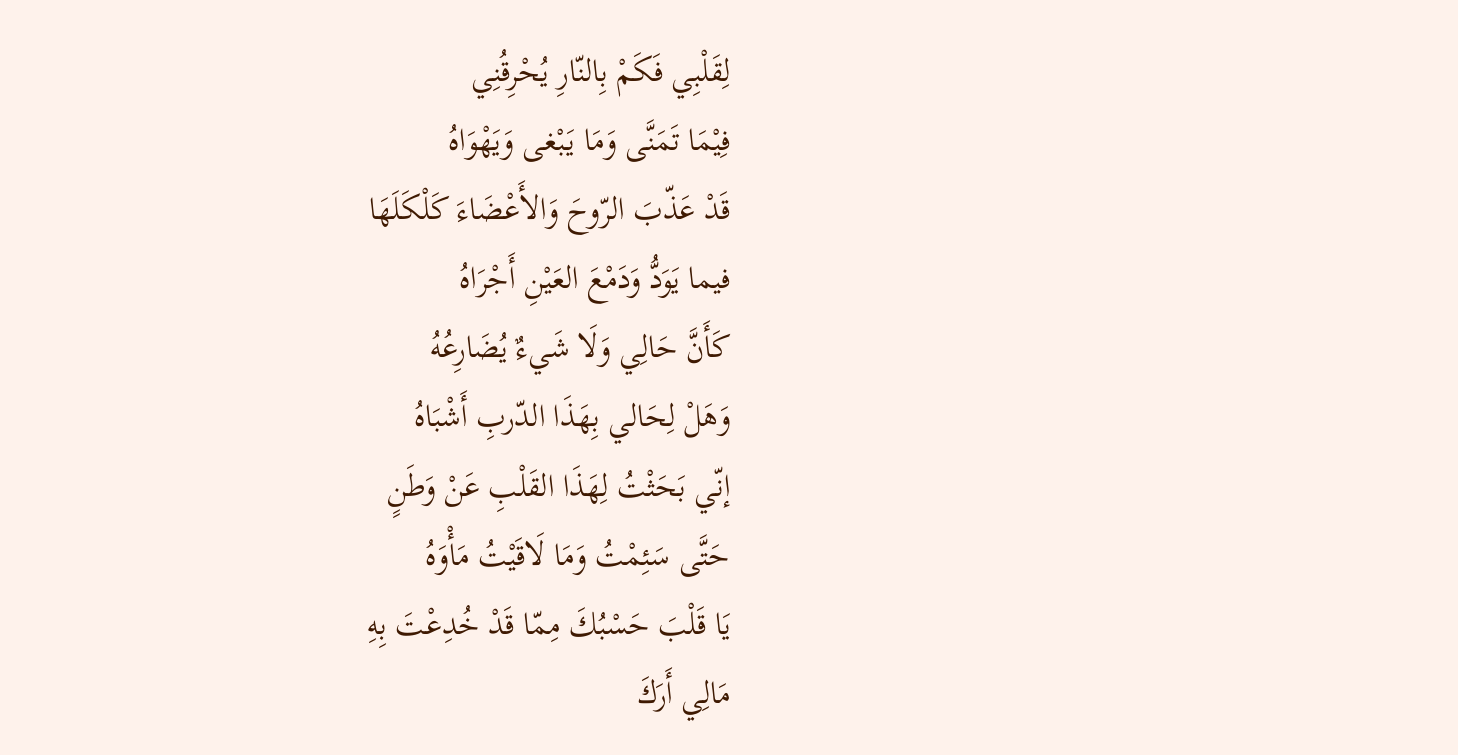لِقَلْبِي فَكَمْ بِالنّارِ يُحْرِقُنِي
فِيْمَا تَمَنَّى وَمَا يَبْغى وَيَهْوَاهُ
قَدْ عَذّبَ الرّوحَ وَالأَعْضَاءَ كَلْكَلَهَا
فيما يَوَدُّ وَدَمْعَ العَيْنِ أَجْرَاهُ
كَأَنَّ حَالِي وَلَا شَيءٌ يُضَارِعُهُ
وَهَلْ لِحَالي بِهَذَا الدّربِ أَشْبَاهُ
إنّي بَحَثْتُ لِهَذَا القَلْبِ عَنْ وَطَنٍ
حَتَّى سَئِمْتُ وَمَا لَاقَيْتُ مَأْوَهُ
يَا قَلْبَ حَسْبُكَ مِمّا قَدْ خُدِعْتَ بِهِ
مَالِي أَرَكَ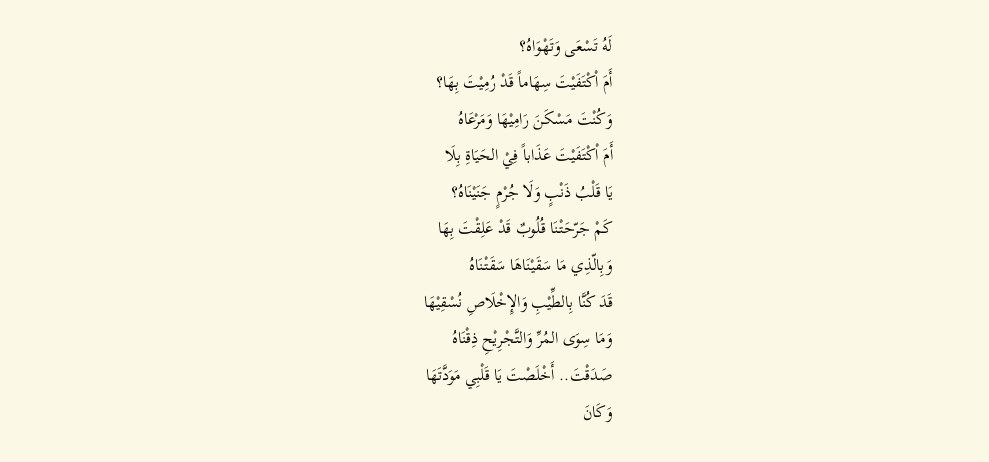لَهُ تَسْعَى وَتَهْوَاهُ؟
أَمَ اْكْتَفَيْتَ سِهَاماً قَدْ رُمِيْتَ بِهَا؟
وَكُنْتَ مَسْكَنَ رَامِيْهَا وَمَرْعَاهُ
أَمَ اْكْتَفَيْتَ عَذَاباً فِيْ الحَيَاةِ بِلَا
يَا قَلْبُ ذَنْبٍ وَلَا جُرْمٍ جَنَيْنَاهُ؟
كَمْ جَرّحَتْنَا قُلُوبٌ قَدْ عَلِقْتَ بِهَا
وَبِالّذِي مَا سَقَيْنَاهَا سَقَتْنَاهُ
قَدَ كُنَّا بِالطِّيْبِ وَالإِخْلَاصِ نُسْقِيْهَا
وَمَا سِوَى المُرِّ وَالتَّجْرِيْحِ ذِقْنَاهُ
صَدَقْتَ.. أَخْلَصْتَ يَا قَلْبِي مَوَدَّتَهَا
وَكَانَ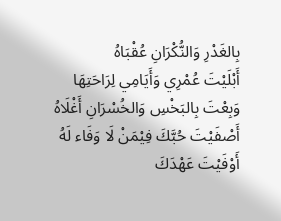بِالغَدْرِ وَالنُّكْرَانِ عُقْبَاهُ
أَبْلَيْتَ عُمْرِي وَأَيَامِي لِرَاحَتِهَا
وَبِعْتَ بِالبَخْسِ وَالخُسْرَانِ أَغْلَاهُ
أَصْفَيْتَ حُبَّكَ فِيْمَنْ لَا وَفَاء لَهُ
أَوْفَيْتَ عَهْدَكَ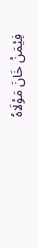فِيْمَنْ خَانَ مَوْلَاهُ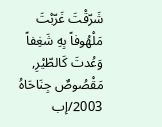شَرّقْتَ غَرّبْتَ مَلْهُوفاً بِهِ شَغِفاً
وَعُدتَ كَالطّيْرِ, مَقْصُوصٌ جِنَاحَاهُ
2003/إب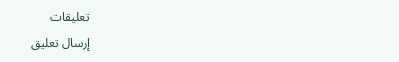تعليقات
إرسال تعليق